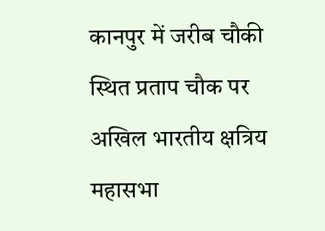कानपुर में जरीब चौकी स्थित प्रताप चौक पर अखिल भारतीय क्षत्रिय महासभा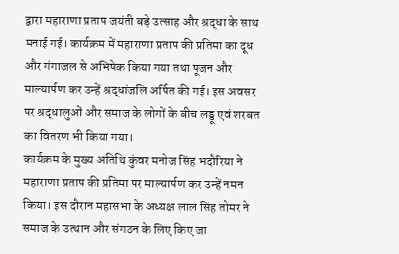द्वारा महाराणा प्रताप जयंती बड़े उत्साह और श्रद्धा के साथ मनाई गई। कार्यक्रम में महाराणा प्रताप की प्रतिमा का दूध और गंगाजल से अभिषेक किया गया तथा पूजन और माल्यार्पण कर उन्हें श्रद्धांजलि अर्पित की गई। इस अवसर पर श्रद्धालुओं और समाज के लोगों के बीच लड्डू एवं शरबत का वितरण भी किया गया।
कार्यक्रम के मुख्य अतिथि कुंवर मनोज सिंह भदौरिया ने महाराणा प्रताप की प्रतिमा पर माल्यार्पण कर उन्हें नमन किया। इस दौरान महासभा के अध्यक्ष लाल सिंह तोमर ने समाज के उत्थान और संगठन के लिए किए जा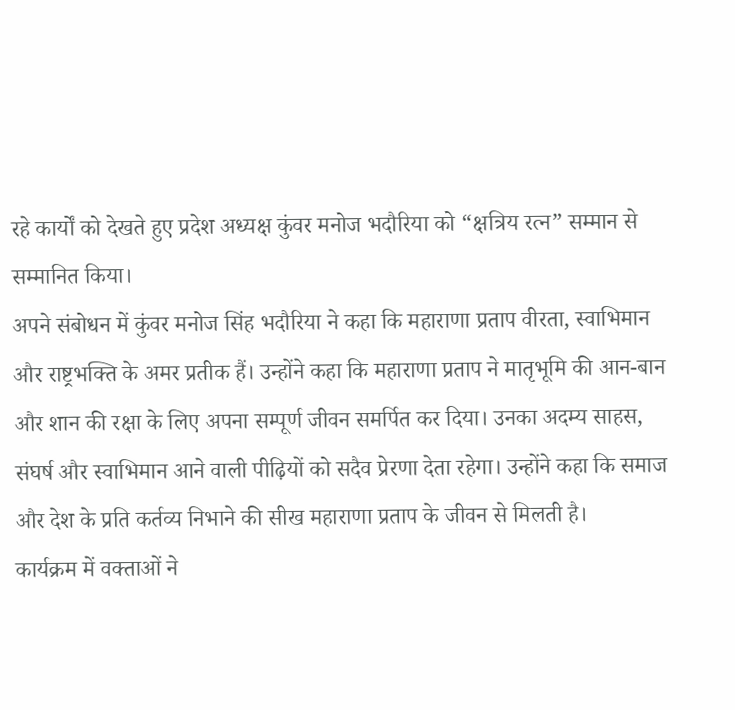रहे कार्यों को देखते हुए प्रदेश अध्यक्ष कुंवर मनोज भदौरिया को “क्षत्रिय रत्न” सम्मान से सम्मानित किया।
अपने संबोधन में कुंवर मनोज सिंह भदौरिया ने कहा कि महाराणा प्रताप वीरता, स्वाभिमान और राष्ट्रभक्ति के अमर प्रतीक हैं। उन्होंने कहा कि महाराणा प्रताप ने मातृभूमि की आन-बान और शान की रक्षा के लिए अपना सम्पूर्ण जीवन समर्पित कर दिया। उनका अदम्य साहस, संघर्ष और स्वाभिमान आने वाली पीढ़ियों को सदैव प्रेरणा देता रहेगा। उन्होंने कहा कि समाज और देश के प्रति कर्तव्य निभाने की सीख महाराणा प्रताप के जीवन से मिलती है।
कार्यक्रम में वक्ताओं ने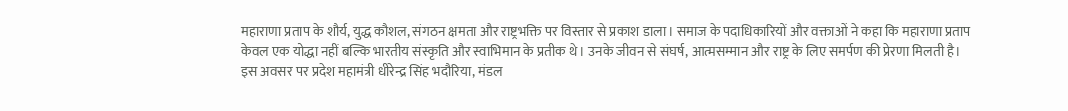महाराणा प्रताप के शौर्य, युद्ध कौशल, संगठन क्षमता और राष्ट्रभक्ति पर विस्तार से प्रकाश डाला। समाज के पदाधिकारियों और वक्ताओं ने कहा कि महाराणा प्रताप केवल एक योद्धा नहीं बल्कि भारतीय संस्कृति और स्वाभिमान के प्रतीक थे। उनके जीवन से संघर्ष, आत्मसम्मान और राष्ट्र के लिए समर्पण की प्रेरणा मिलती है।
इस अवसर पर प्रदेश महामंत्री धीरेन्द्र सिंह भदौरिया, मंडल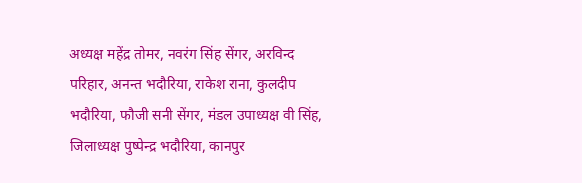अध्यक्ष महेंद्र तोमर, नवरंग सिंह सेंगर, अरविन्द परिहार, अनन्त भदौरिया, राकेश राना, कुलदीप भदौरिया, फौजी सनी सेंगर, मंडल उपाध्यक्ष वी सिंह, जिलाध्यक्ष पुष्पेन्द्र भदौरिया, कानपुर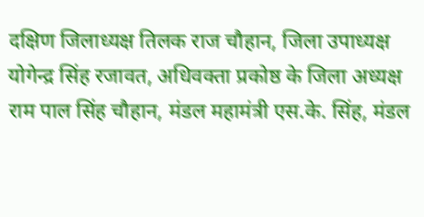दक्षिण जिलाध्यक्ष तिलक राज चौहान, जिला उपाध्यक्ष योगेन्द्र सिंह रजावत, अधिवक्ता प्रकोष्ठ के जिला अध्यक्ष राम पाल सिंह चौहान, मंडल महामंत्री एस.के. सिंह, मंडल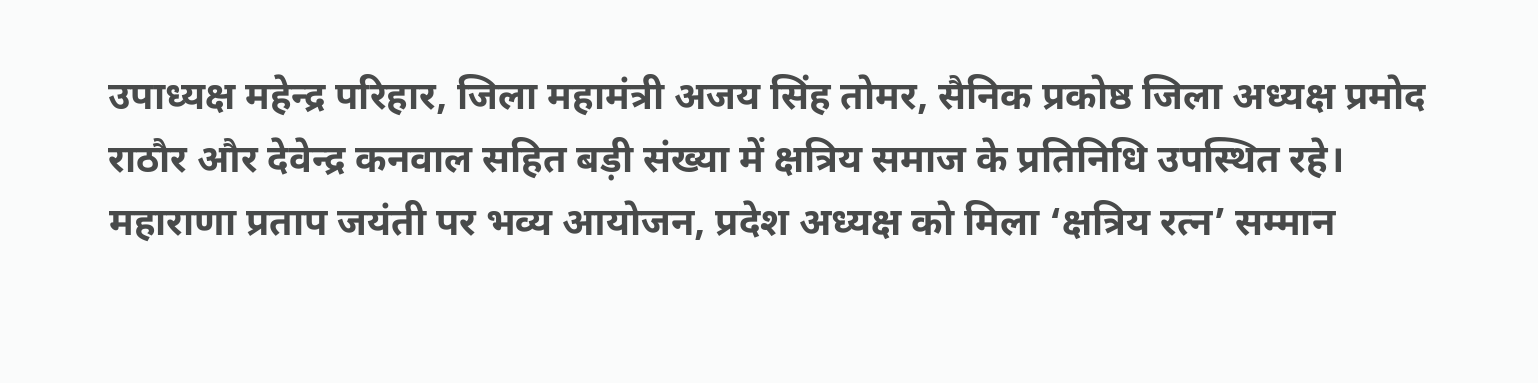उपाध्यक्ष महेन्द्र परिहार, जिला महामंत्री अजय सिंह तोमर, सैनिक प्रकोष्ठ जिला अध्यक्ष प्रमोद राठौर और देवेन्द्र कनवाल सहित बड़ी संख्या में क्षत्रिय समाज के प्रतिनिधि उपस्थित रहे।
महाराणा प्रताप जयंती पर भव्य आयोजन, प्रदेश अध्यक्ष को मिला ‘क्षत्रिय रत्न’ सम्मान